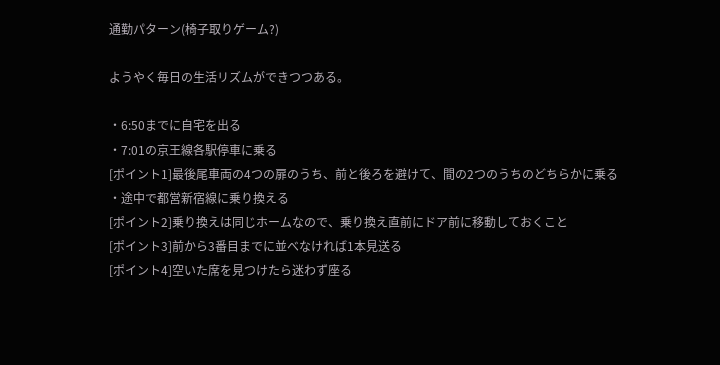通勤パターン(椅子取りゲーム?)

ようやく毎日の生活リズムができつつある。

・6:50までに自宅を出る
・7:01の京王線各駅停車に乗る
[ポイント1]最後尾車両の4つの扉のうち、前と後ろを避けて、間の2つのうちのどちらかに乗る
・途中で都営新宿線に乗り換える
[ポイント2]乗り換えは同じホームなので、乗り換え直前にドア前に移動しておくこと
[ポイント3]前から3番目までに並べなければ1本見送る
[ポイント4]空いた席を見つけたら迷わず座る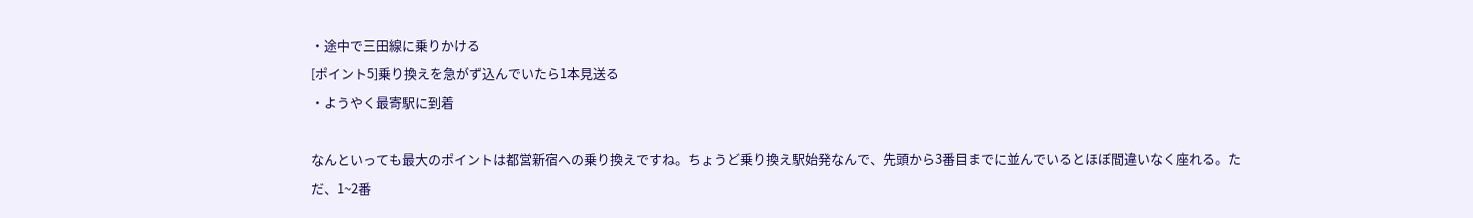・途中で三田線に乗りかける
[ポイント5]乗り換えを急がず込んでいたら1本見送る
・ようやく最寄駅に到着

なんといっても最大のポイントは都営新宿への乗り換えですね。ちょうど乗り換え駅始発なんで、先頭から3番目までに並んでいるとほぼ間違いなく座れる。ただ、1~2番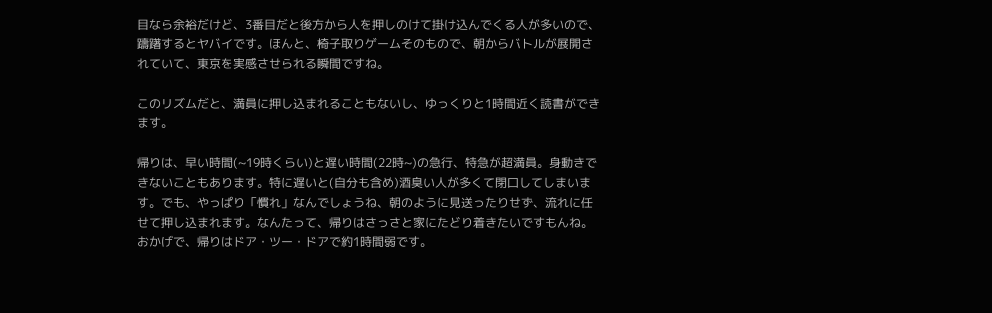目なら余裕だけど、3番目だと後方から人を押しのけて掛け込んでくる人が多いので、躊躇するとヤバイです。ほんと、椅子取りゲームそのもので、朝からバトルが展開されていて、東京を実感させられる瞬間ですね。

このリズムだと、満員に押し込まれることもないし、ゆっくりと1時間近く読書ができます。

帰りは、早い時間(~19時くらい)と遅い時間(22時~)の急行、特急が超満員。身動きできないこともあります。特に遅いと(自分も含め)酒臭い人が多くて閉口してしまいます。でも、やっぱり「慣れ」なんでしょうね、朝のように見送ったりせず、流れに任せて押し込まれます。なんたって、帰りはさっさと家にたどり着きたいですもんね。おかげで、帰りはドア・ツー・ドアで約1時間弱です。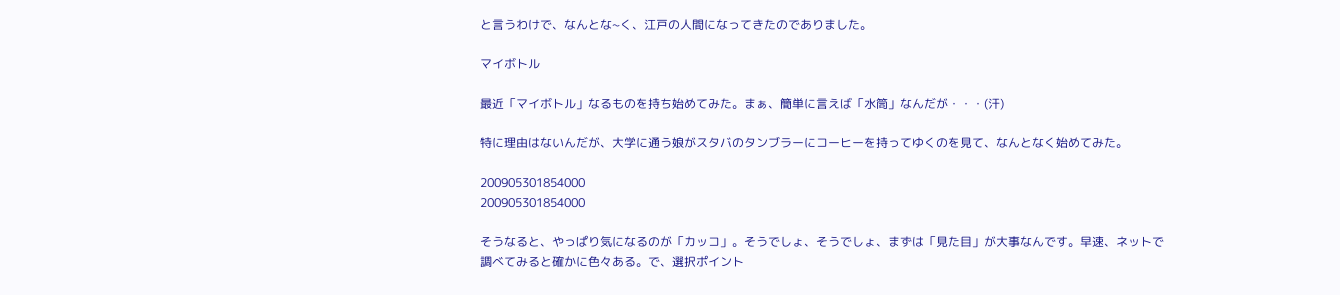と言うわけで、なんとな~く、江戸の人間になってきたのでありました。

マイボトル

最近「マイボトル」なるものを持ち始めてみた。まぁ、簡単に言えば「水筒」なんだが・・・(汗)

特に理由はないんだが、大学に通う娘がスタバのタンブラーにコーヒーを持ってゆくのを見て、なんとなく始めてみた。

200905301854000
200905301854000

そうなると、やっぱり気になるのが「カッコ」。そうでしょ、そうでしょ、まずは「見た目」が大事なんです。早速、ネットで調べてみると確かに色々ある。で、選択ポイント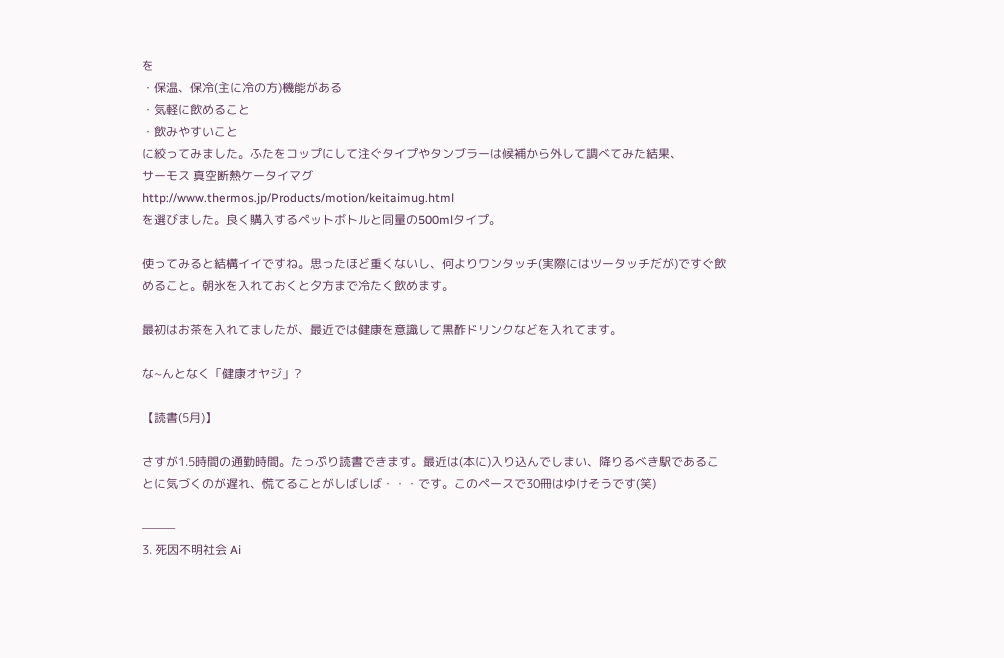を
・保温、保冷(主に冷の方)機能がある
・気軽に飲めること
・飲みやすいこと
に絞ってみました。ふたをコップにして注ぐタイプやタンブラーは候補から外して調べてみた結果、
サーモス 真空断熱ケータイマグ
http://www.thermos.jp/Products/motion/keitaimug.html
を選びました。良く購入するペットボトルと同量の500mlタイプ。

使ってみると結構イイですね。思ったほど重くないし、何よりワンタッチ(実際にはツータッチだが)ですぐ飲めること。朝氷を入れておくと夕方まで冷たく飲めます。

最初はお茶を入れてましたが、最近では健康を意識して黒酢ドリンクなどを入れてます。

な~んとなく「健康オヤジ」?

【読書(5月)】

さすが1.5時間の通勤時間。たっぷり読書できます。最近は(本に)入り込んでしまい、降りるべき駅であることに気づくのが遅れ、慌てることがしばしば・・・です。このペースで30冊はゆけそうです(笑)

———
3. 死因不明社会 Ai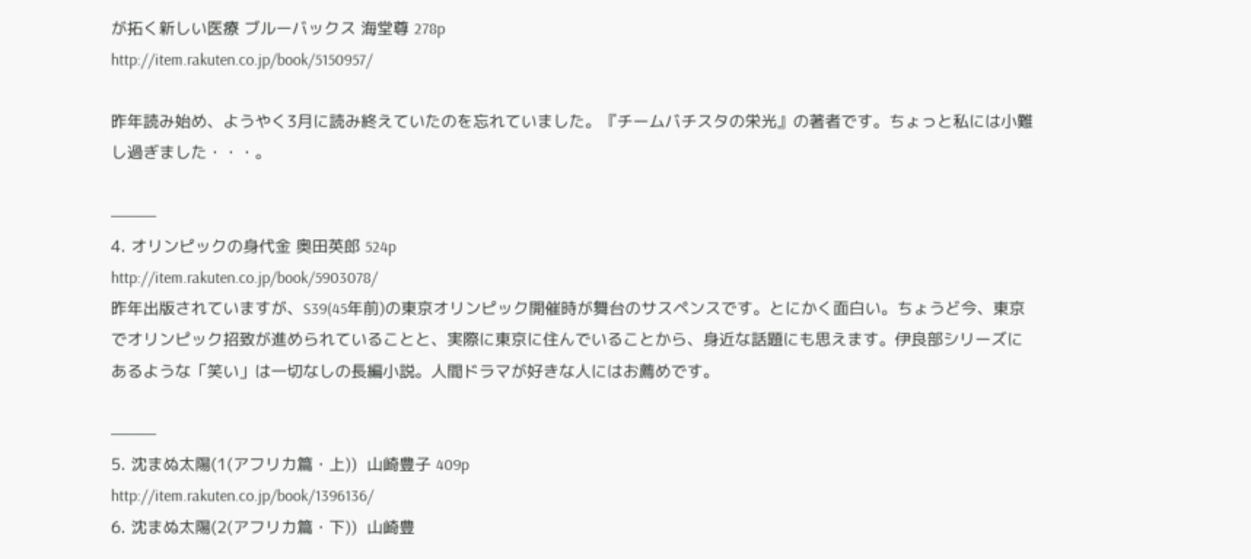が拓く新しい医療 ブルーバックス 海堂尊 278p
http://item.rakuten.co.jp/book/5150957/

昨年読み始め、ようやく3月に読み終えていたのを忘れていました。『チームバチスタの栄光』の著者です。ちょっと私には小難し過ぎました・・・。

———
4. オリンピックの身代金 奥田英郎 524p
http://item.rakuten.co.jp/book/5903078/
昨年出版されていますが、S39(45年前)の東京オリンピック開催時が舞台のサスペンスです。とにかく面白い。ちょうど今、東京でオリンピック招致が進められていることと、実際に東京に住んでいることから、身近な話題にも思えます。伊良部シリーズにあるような「笑い」は一切なしの長編小説。人間ドラマが好きな人にはお薦めです。

———
5. 沈まぬ太陽(1(アフリカ篇・上))  山崎豊子 409p
http://item.rakuten.co.jp/book/1396136/
6. 沈まぬ太陽(2(アフリカ篇・下))  山崎豊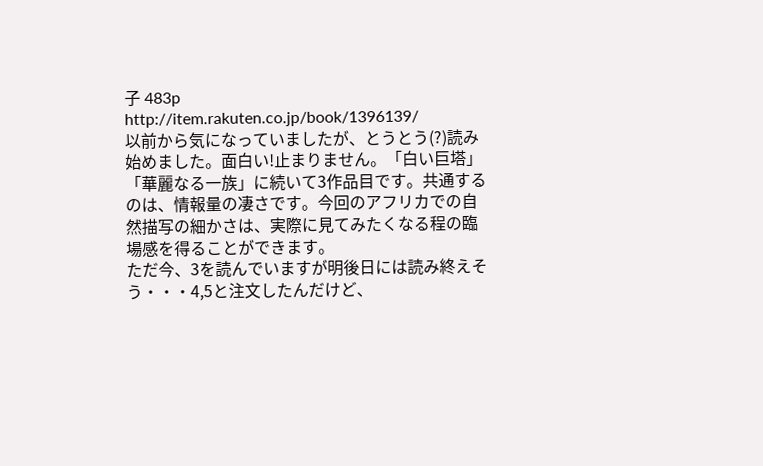子 483p
http://item.rakuten.co.jp/book/1396139/
以前から気になっていましたが、とうとう(?)読み始めました。面白い!止まりません。「白い巨塔」「華麗なる一族」に続いて3作品目です。共通するのは、情報量の凄さです。今回のアフリカでの自然描写の細かさは、実際に見てみたくなる程の臨場感を得ることができます。
ただ今、3を読んでいますが明後日には読み終えそう・・・4,5と注文したんだけど、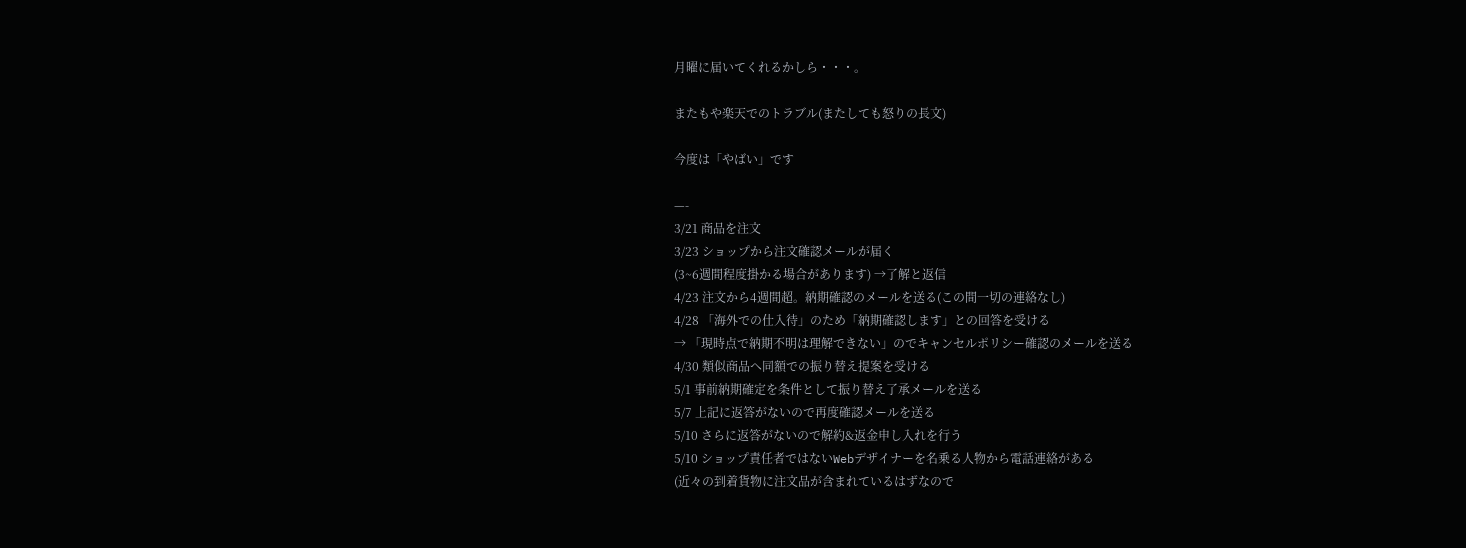月曜に届いてくれるかしら・・・。

またもや楽天でのトラブル(またしても怒りの長文)

今度は「やばい」です

—-
3/21 商品を注文
3/23 ショップから注文確認メールが届く
(3~6週間程度掛かる場合があります) →了解と返信
4/23 注文から4週間超。納期確認のメールを送る(この間一切の連絡なし)
4/28 「海外での仕入待」のため「納期確認します」との回答を受ける
→ 「現時点で納期不明は理解できない」のでキャンセルポリシー確認のメールを送る
4/30 類似商品へ同額での振り替え提案を受ける
5/1 事前納期確定を条件として振り替え了承メールを送る
5/7 上記に返答がないので再度確認メールを送る
5/10 さらに返答がないので解約&返金申し入れを行う
5/10 ショップ責任者ではないWebデザイナーを名乗る人物から電話連絡がある
(近々の到着貨物に注文品が含まれているはずなので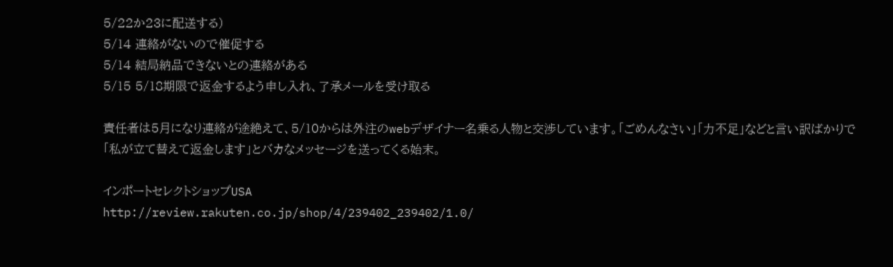5/22か23に配送する)
5/14 連絡がないので催促する
5/14 結局納品できないとの連絡がある
5/15 5/18期限で返金するよう申し入れ、了承メールを受け取る

責任者は5月になり連絡が途絶えて、5/10からは外注のwebデザイナー名乗る人物と交渉しています。「ごめんなさい」「力不足」などと言い訳ばかりで「私が立て替えて返金します」とバカなメッセージを送ってくる始末。

インポートセレクトショップUSA
http://review.rakuten.co.jp/shop/4/239402_239402/1.0/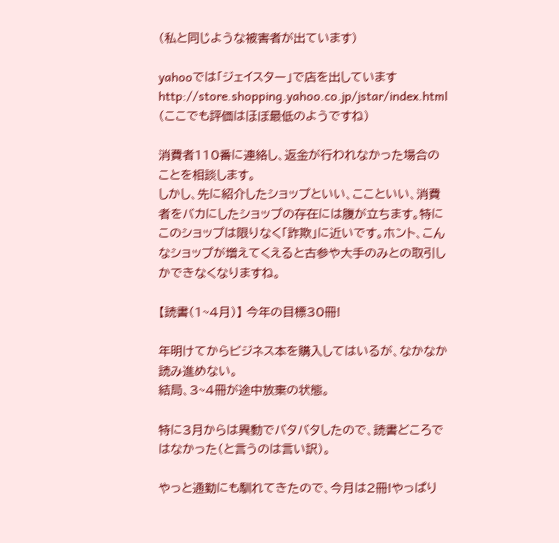(私と同じような被害者が出ています)

yahooでは「ジェイスター」で店を出しています
http://store.shopping.yahoo.co.jp/jstar/index.html
(ここでも評価はほぼ最低のようですね)

消費者110番に連絡し、返金が行われなかった場合のことを相談します。
しかし、先に紹介したショップといい、ここといい、消費者をバカにしたショップの存在には腹が立ちます。特にこのショップは限りなく「詐欺」に近いです。ホント、こんなショップが増えてくえると古参や大手のみとの取引しかできなくなりますね。

【読書(1~4月)】 今年の目標30冊!

年明けてからビジネス本を購入してはいるが、なかなか読み進めない。
結局、3~4冊が途中放棄の状態。

特に3月からは異動でバタバタしたので、読書どころではなかった(と言うのは言い訳)。

やっと通勤にも馴れてきたので、今月は2冊!やっぱり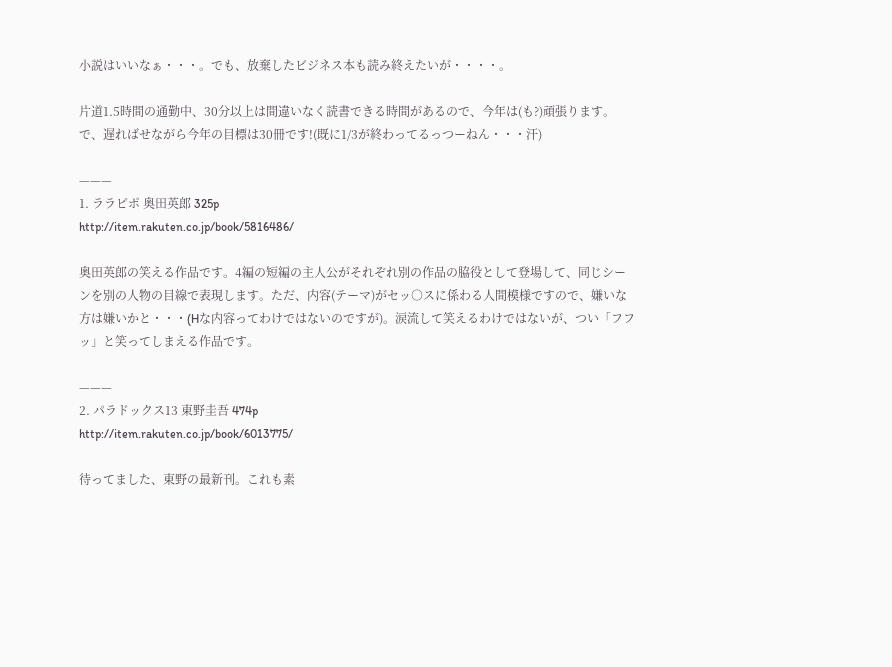小説はいいなぁ・・・。でも、放棄したビジネス本も読み終えたいが・・・・。

片道1.5時間の通勤中、30分以上は間違いなく読書できる時間があるので、今年は(も?)頑張ります。で、遅ればせながら今年の目標は30冊です!(既に1/3が終わってるっつーねん・・・汗)

———
1. ララピポ 奥田英郎 325p
http://item.rakuten.co.jp/book/5816486/

奥田英郎の笑える作品です。4編の短編の主人公がそれぞれ別の作品の脇役として登場して、同じシーンを別の人物の目線で表現します。ただ、内容(テーマ)がセッ○スに係わる人間模様ですので、嫌いな方は嫌いかと・・・(Hな内容ってわけではないのですが)。涙流して笑えるわけではないが、つい「フフッ」と笑ってしまえる作品です。

———
2. パラドックス13 東野圭吾 474p
http://item.rakuten.co.jp/book/6013775/

待ってました、東野の最新刊。これも素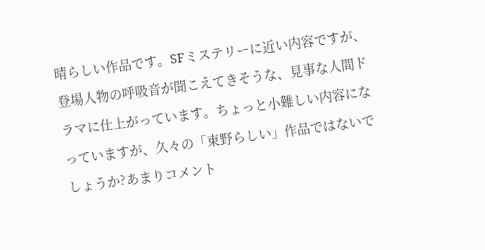晴らしい作品です。SFミステリーに近い内容ですが、登場人物の呼吸音が聞こえてきそうな、見事な人間ドラマに仕上がっています。ちょっと小難しい内容になっていますが、久々の「東野らしい」作品ではないでしょうか?あまりコメント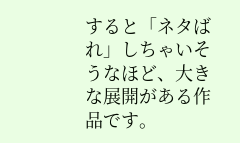すると「ネタばれ」しちゃいそうなほど、大きな展開がある作品です。